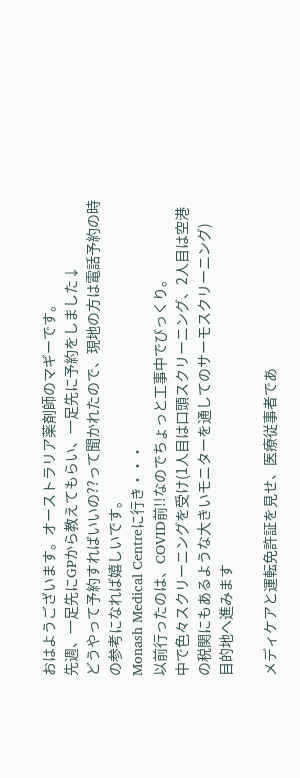おはようございます。オーストラリア薬剤師のマギーです。
先週、一足先にGPから教えてもらい、一足先に予約をしました↓
どうやって予約すればいいの??って聞かれたので、現地の方は電話予約の時の参考になれば嬉しいです。
Monash Medical Centreに行き・・・
以前行ったのは、COVID前!!なのでちょっと工事中でびっくり。
中で色々スクリーニングを受け(1人目は口頭スクリーニング、2人目は空港の税関にもあるような大きいモニターを通してのサーモスクリーニング)
目的地へ進みます

メディケアと運転免許証を見せ、医療従事者であ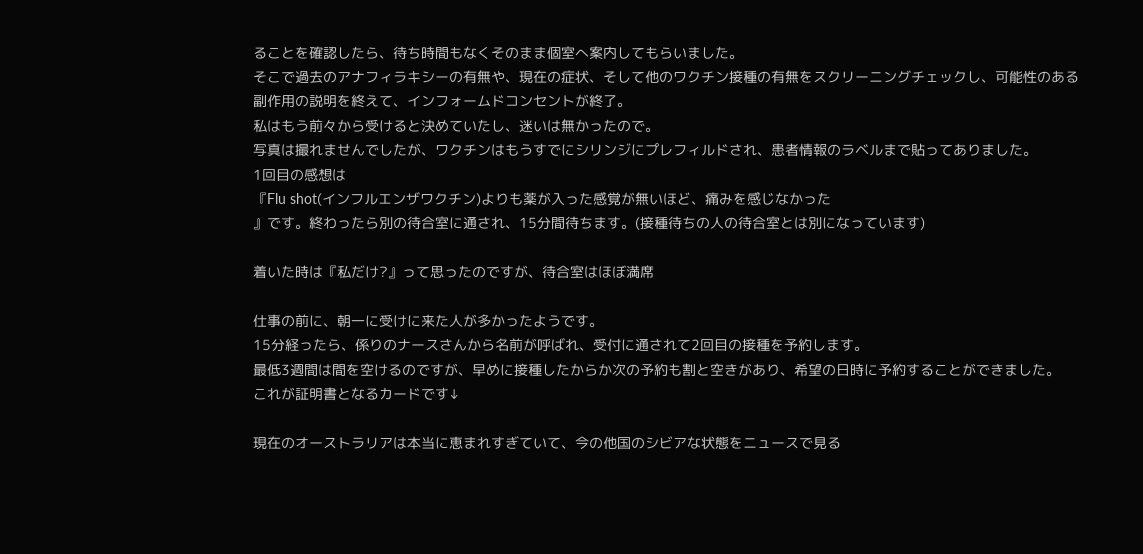ることを確認したら、待ち時間もなくそのまま個室へ案内してもらいました。
そこで過去のアナフィラキシーの有無や、現在の症状、そして他のワクチン接種の有無をスクリーニングチェックし、可能性のある副作用の説明を終えて、インフォームドコンセントが終了。
私はもう前々から受けると決めていたし、迷いは無かったので。
写真は撮れませんでしたが、ワクチンはもうすでにシリンジにプレフィルドされ、患者情報のラベルまで貼ってありました。
1回目の感想は
『Flu shot(インフルエンザワクチン)よりも薬が入った感覚が無いほど、痛みを感じなかった
』です。終わったら別の待合室に通され、15分間待ちます。(接種待ちの人の待合室とは別になっています)

着いた時は『私だけ?』って思ったのですが、待合室はほぼ満席

仕事の前に、朝一に受けに来た人が多かったようです。
15分経ったら、係りのナースさんから名前が呼ばれ、受付に通されて2回目の接種を予約します。
最低3週間は間を空けるのですが、早めに接種したからか次の予約も割と空きがあり、希望の日時に予約することができました。
これが証明書となるカードです↓

現在のオーストラリアは本当に恵まれすぎていて、今の他国のシビアな状態をニュースで見る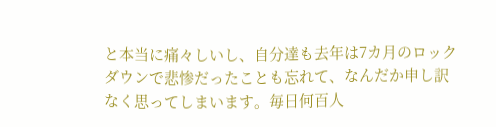と本当に痛々しいし、自分達も去年は7カ月のロックダウンで悲惨だったことも忘れて、なんだか申し訳なく思ってしまいます。毎日何百人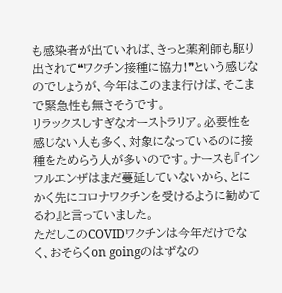も感染者が出ていれば、きっと薬剤師も駆り出されて❝ワクチン接種に協力!❞という感じなのでしょうが、今年はこのまま行けば、そこまで緊急性も無さそうです。
リラックスしすぎなオーストラリア。必要性を感じない人も多く、対象になっているのに接種をためらう人が多いのです。ナースも『インフルエンザはまだ蔓延していないから、とにかく先にコロナワクチンを受けるように勧めてるわ』と言っていました。
ただしこのCOVIDワクチンは今年だけでなく、おそらくon goingのはずなの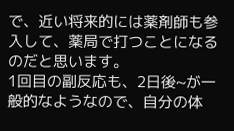で、近い将来的には薬剤師も参入して、薬局で打つことになるのだと思います。
1回目の副反応も、2日後~が一般的なようなので、自分の体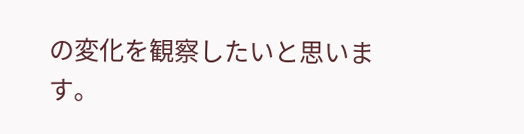の変化を観察したいと思います。